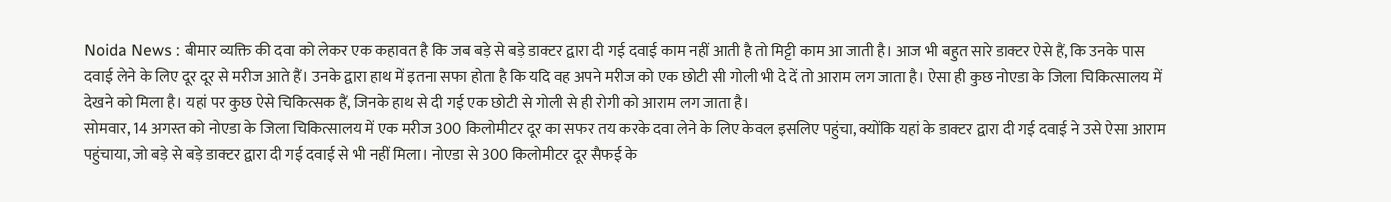Noida News : बीमार व्यक्ति की दवा को लेकर एक कहावत है कि जब बड़े से बड़े डाक्टर द्वारा दी गई दवाई काम नहीं आती है तो मिट्टी काम आ जाती है। आज भी बहुत सारे डाक्टर ऐसे हैं, कि उनके पास दवाई लेने के लिए दूर दूर से मरीज आते हैं। उनके द्वारा हाथ में इतना सफा होता है कि यदि वह अपने मरीज को एक छोटी सी गोली भी दे दें तो आराम लग जाता है। ऐसा ही कुछ नोएडा के जिला चिकित्सालय में देखने को मिला है। यहां पर कुछ ऐसे चिकित्सक हैं, जिनके हाथ से दी गई एक छोटी से गोली से ही रोगी को आराम लग जाता है।
सोमवार, 14 अगस्त को नोएडा के जिला चिकित्सालय में एक मरीज 300 किलोमीटर दूर का सफर तय करके दवा लेने के लिए केवल इसलिए पहुंचा, क्योंकि यहां के डाक्टर द्वारा दी गई दवाई ने उसे ऐसा आराम पहुंचाया, जो बड़े से बड़े डाक्टर द्वारा दी गई दवाई से भी नहीं मिला। नोएडा से 300 किलोमीटर दूर सैफई के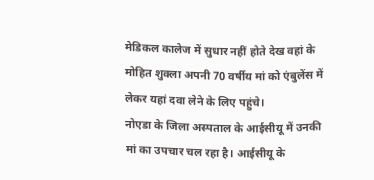मेडिकल कालेज में सुधार नहीं होते देख वहां के मोहित शुक्ला अपनी 70 वर्षीय मां को एंबुलेंस में लेकर यहां दवा लेने के लिए पहुंचे।
नोएडा के जिला अस्पताल के आईसीयू में उनकी मां का उपचार चल रहा है। आईसीयू के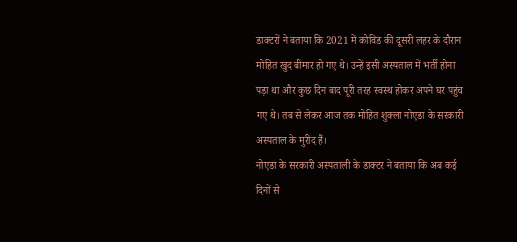डाक्टरों ने बताया कि 2021 में कोविड की दूसरी लहर के दौरान मोहित खुद बीमार हो गए थे। उन्हें इसी अस्पताल में भर्ती होना पड़ा था और कुछ दिन बाद पूरी तरह स्वस्थ होकर अपने घर पहुंच गए थे। तब से लेकर आज तक मोहित शुक्ला नोएडा के सरकारी अस्पताल के मुरीद हैं।
नोएडा के सरकारी अस्पताली के डाक्टर ने बताया कि अब कई दिनों से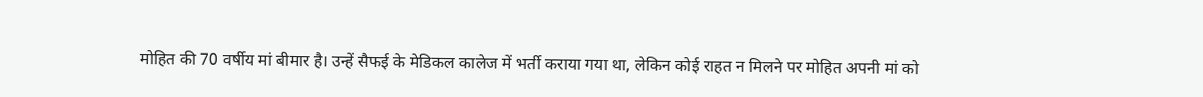मोहित की 70 वर्षीय मां बीमार है। उन्हें सैफई के मेडिकल कालेज में भर्ती कराया गया था, लेकिन कोई राहत न मिलने पर मोहित अपनी मां को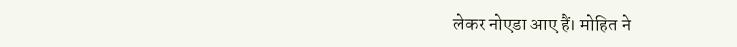लेकर नोएडा आए हैं। मोहित ने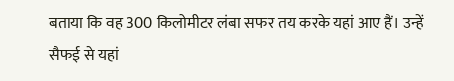बताया कि वह 300 किलोमीटर लंबा सफर तय करके यहां आए हैं। उन्हें सैफई से यहां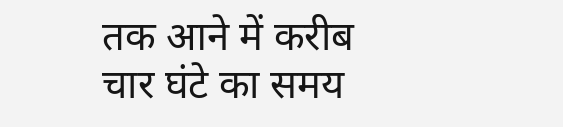तक आने में करीब चार घंटे का समय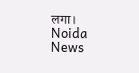लगा। Noida News